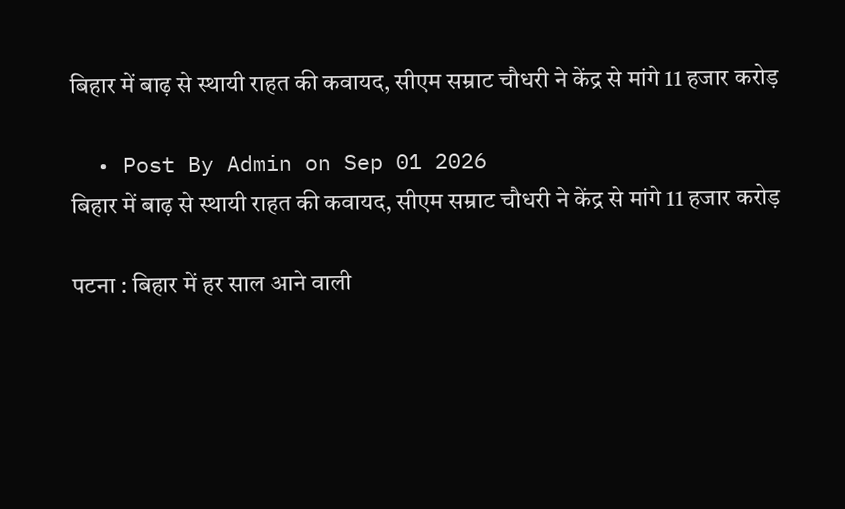बिहार में बाढ़ से स्थायी राहत की कवायद, सीएम सम्राट चौधरी ने केंद्र से मांगे 11 हजार करोड़

  • Post By Admin on Sep 01 2026
बिहार में बाढ़ से स्थायी राहत की कवायद, सीएम सम्राट चौधरी ने केंद्र से मांगे 11 हजार करोड़

पटना : बिहार में हर साल आने वाली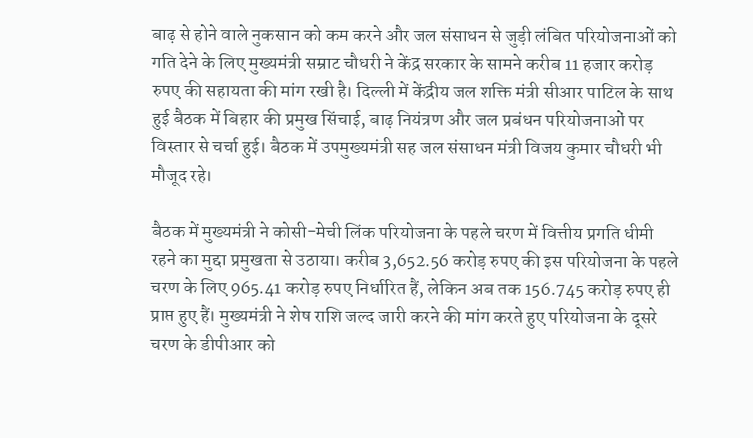बाढ़ से होने वाले नुकसान को कम करने और जल संसाधन से जुड़ी लंबित परियोजनाओं को गति देने के लिए मुख्यमंत्री सम्राट चौधरी ने केंद्र सरकार के सामने करीब 11 हजार करोड़ रुपए की सहायता की मांग रखी है। दिल्ली में केंद्रीय जल शक्ति मंत्री सीआर पाटिल के साथ हुई बैठक में बिहार की प्रमुख सिंचाई, बाढ़ नियंत्रण और जल प्रबंधन परियोजनाओं पर विस्तार से चर्चा हुई। बैठक में उपमुख्यमंत्री सह जल संसाधन मंत्री विजय कुमार चौधरी भी मौजूद रहे।

बैठक में मुख्यमंत्री ने कोसी-मेची लिंक परियोजना के पहले चरण में वित्तीय प्रगति धीमी रहने का मुद्दा प्रमुखता से उठाया। करीब 3,652.56 करोड़ रुपए की इस परियोजना के पहले चरण के लिए 965.41 करोड़ रुपए निर्धारित हैं, लेकिन अब तक 156.745 करोड़ रुपए ही प्राप्त हुए हैं। मुख्यमंत्री ने शेष राशि जल्द जारी करने की मांग करते हुए परियोजना के दूसरे चरण के डीपीआर को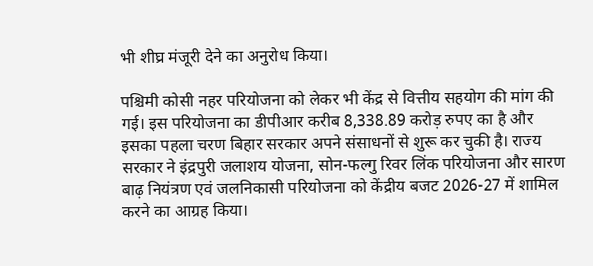भी शीघ्र मंजूरी देने का अनुरोध किया।

पश्चिमी कोसी नहर परियोजना को लेकर भी केंद्र से वित्तीय सहयोग की मांग की गई। इस परियोजना का डीपीआर करीब 8,338.89 करोड़ रुपए का है और इसका पहला चरण बिहार सरकार अपने संसाधनों से शुरू कर चुकी है। राज्य सरकार ने इंद्रपुरी जलाशय योजना, सोन-फल्गु रिवर लिंक परियोजना और सारण बाढ़ नियंत्रण एवं जलनिकासी परियोजना को केंद्रीय बजट 2026-27 में शामिल करने का आग्रह किया।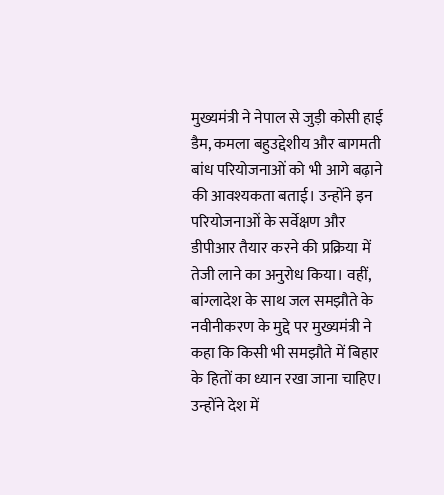मुख्यमंत्री ने नेपाल से जुड़ी कोसी हाई डैम, कमला बहुउद्देशीय और बागमती बांध परियोजनाओं को भी आगे बढ़ाने की आवश्यकता बताई। उन्होंने इन परियोजनाओं के सर्वेक्षण और डीपीआर तैयार करने की प्रक्रिया में तेजी लाने का अनुरोध किया। वहीं, बांग्लादेश के साथ जल समझौते के नवीनीकरण के मुद्दे पर मुख्यमंत्री ने कहा कि किसी भी समझौते में बिहार के हितों का ध्यान रखा जाना चाहिए। उन्होंने देश में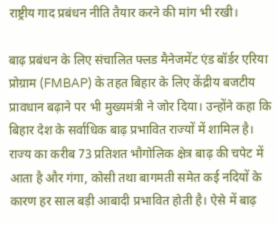राष्ट्रीय गाद प्रबंधन नीति तैयार करने की मांग भी रखी।

बाढ़ प्रबंधन के लिए संचालित फ्लड मैनेजमेंट एंड बॉर्डर एरिया प्रोग्राम (FMBAP) के तहत बिहार के लिए केंद्रीय बजटीय प्रावधान बढ़ाने पर भी मुख्यमंत्री ने जोर दिया। उन्होंने कहा कि बिहार देश के सर्वाधिक बाढ़ प्रभावित राज्यों में शामिल है। राज्य का करीब 73 प्रतिशत भौगोलिक क्षेत्र बाढ़ की चपेट में आता है और गंगा, कोसी तथा बागमती समेत कई नदियों के कारण हर साल बड़ी आबादी प्रभावित होती है। ऐसे में बाढ़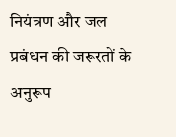नियंत्रण और जल प्रबंधन की जरूरतों के अनुरूप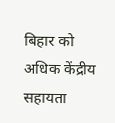बिहार को अधिक केंद्रीय सहायता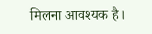मिलना आवश्यक है।